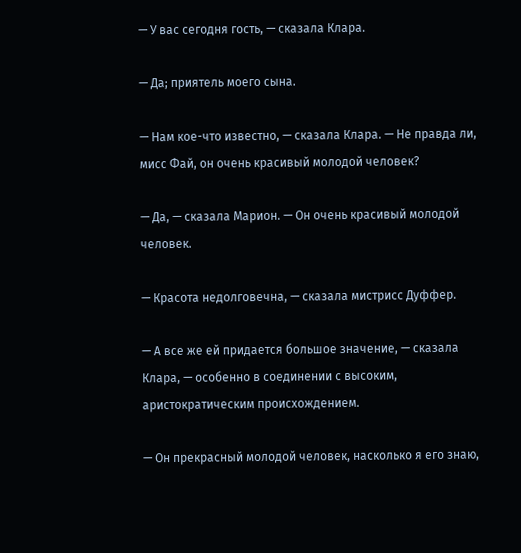— У вас сегодня гость, — сказала Клара.

— Да; приятель моего сына.

— Нам кое-что известно, — сказала Клара. — Не правда ли, мисс Фай, он очень красивый молодой человек?

— Да, — сказала Марион. — Он очень красивый молодой человек.

— Красота недолговечна, — сказала мистрисс Дуффер.

— А все же ей придается большое значение, — сказала Клара, — особенно в соединении с высоким, аристократическим происхождением.

— Он прекрасный молодой человек, насколько я его знаю,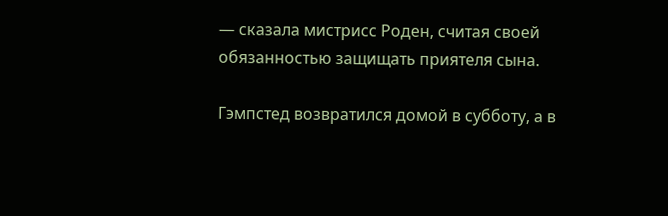— сказала мистрисс Роден, считая своей обязанностью защищать приятеля сына.

Гэмпстед возвратился домой в субботу, а в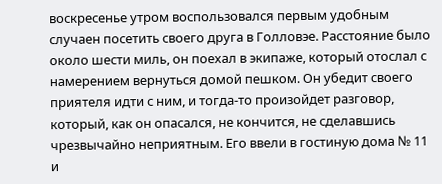воскресенье утром воспользовался первым удобным случаен посетить своего друга в Голловэе. Расстояние было около шести миль, он поехал в экипаже, который отослал с намерением вернуться домой пешком. Он убедит своего приятеля идти с ним, и тогда-то произойдет разговор, который, как он опасался, не кончится, не сделавшись чрезвычайно неприятным. Его ввели в гостиную дома № 11 и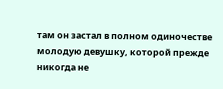там он застал в полном одиночестве молодую девушку, которой прежде никогда не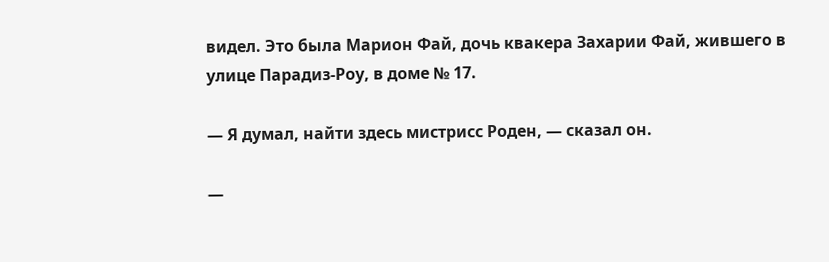видел. Это была Марион Фай, дочь квакера Захарии Фай, жившего в улице Парадиз-Роу, в доме № 17.

— Я думал, найти здесь мистрисс Роден, — сказал он.

—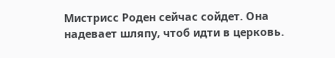Мистрисс Роден сейчас сойдет. Она надевает шляпу, чтоб идти в церковь.